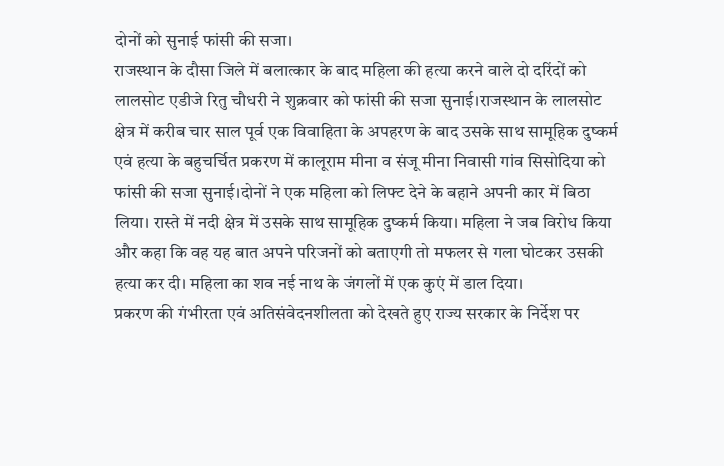दोनों को सुनाई फांसी की सजा।
राजस्थान के दौसा जिले में बलात्कार के बाद महिला की हत्या करने वाले दो दरिंदों को लालसोट एडीजे रितु चौधरी ने शुक्रवार को फांसी की सजा सुनाई।राजस्थान के लालसोट क्षेत्र में करीब चार साल पूर्व एक विवाहिता के अपहरण के बाद उसके साथ सामूहिक दुष्कर्म एवं हत्या के बहुचर्चित प्रकरण में कालूराम मीना व संजू मीना निवासी गांव सिसोदिया को फांसी की सजा सुनाई।दोनों ने एक महिला को लिफ्ट देने के बहाने अपनी कार में बिठा लिया। रास्ते में नदी क्षेत्र में उसके साथ सामूहिक दुष्कर्म किया। महिला ने जब विरोध किया और कहा कि वह यह बात अपने परिजनों को बताएगी तो मफलर से गला घोटकर उसकी हत्या कर दी। महिला का शव नई नाथ के जंगलों में एक कुएं में डाल दिया।
प्रकरण की गंभीरता एवं अतिसंवेदनशीलता को देखते हुए राज्य सरकार के निर्देश पर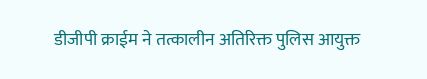डीजीपी क्राईम ने तत्कालीन अतिरिक्त पुलिस आयुक्त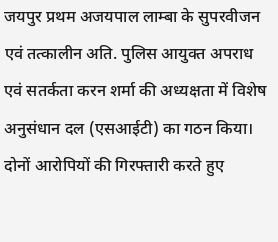जयपुर प्रथम अजयपाल लाम्बा के सुपरवीजन एवं तत्कालीन अति. पुलिस आयुक्त अपराध एवं सतर्कता करन शर्मा की अध्यक्षता में विशेष अनुसंधान दल (एसआईटी) का गठन किया। दोनों आरोपियों की गिरफ्तारी करते हुए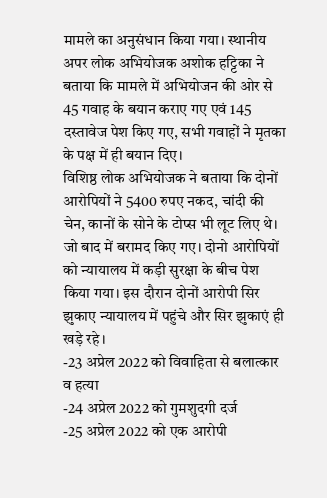मामले का अनुसंधान किया गया। स्थानीय अपर लोक अभियोजक अशोक हट्टिका ने बताया कि मामले में अभियोजन की ओर से 45 गवाह के बयान कराए गए एवं 145 दस्तावेज पेश किए गए, सभी गवाहों ने मृतका के पक्ष में ही बयान दिए।
विशिष्ठ लोक अभियोजक ने बताया कि दोनों आरोपियों ने 5400 रुपए नकद, चांदी की चेन, कानों के सोने के टोप्स भी लूट लिए थे। जो बाद में बरामद किए गए। दोनो आरोपियों को न्यायालय में कड़ी सुरक्षा के बीच पेश किया गया। इस दौरान दोनों आरोपी सिर झुकाए न्यायालय में पहुंचे और सिर झुकाएं ही खड़े रहे।
-23 अप्रेल 2022 को विवाहिता से बलात्कार व हत्या
-24 अप्रेल 2022 को गुमशुदगी दर्ज
-25 अप्रेल 2022 को एक आरोपी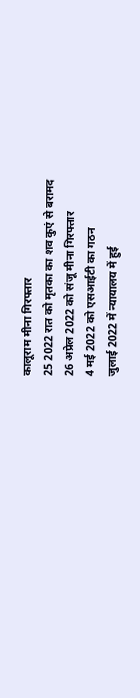कालूराम मीना गिरफ्तार
25 2022 रात को मृतका का शव कुएं से बरामद
26 अप्रेल 2022 को संजू मीना गिरफ्तार
4 मई 2022 को एसआईटी का गठन
जुलाई 2022 में न्यायालय में हुई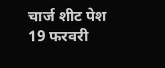चार्ज शीट पेश
19 फरवरी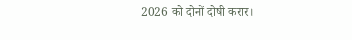2026 को दोनों दोषी करार।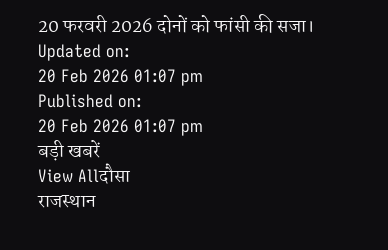20 फरवरी 2026 दोनों को फांसी की सजा।
Updated on:
20 Feb 2026 01:07 pm
Published on:
20 Feb 2026 01:07 pm
बड़ी खबरें
View Allदौसा
राजस्थान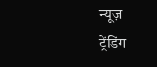न्यूज़
ट्रेंडिंग